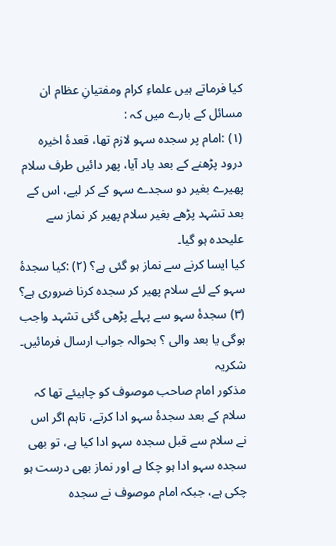کیا فرماتے ہیں علماءِ کرام ومفتیانِ عظام ان مسائل کے بارے میں کہ :
(۱) :امام پر سجدہ سہو لازم تھا، قعدۂ اخیرہ درود پڑھنے کے بعد یاد آیا، پھر دائیں طرف سلام پھیرے بغیر دو سجدے سہو کے کر لیے، اس کے بعد تشہد پڑھے بغیر سلام پھیر کر نماز سے علیحدہ ہو گیا۔
کیا ایسا کرنے سے نماز ہو گئی ہے؟ (۲) :کیا سجدۂ سہو کے لئے سلام پھیر کر سجدہ کرنا ضروری ہے؟ (۳) سجدۂ سہو سے پہلے پڑھی گئی تشہد واجب ہوگی یا بعد والی ؟ بحوالہ جواب ارسال فرمائیں۔ شکریہ
مذکور امام صاحب موصوف کو چاہیئے تھا کہ سلام کے بعد سجدۂ سہو ادا کرتے، تاہم اگر اس نے سلام سے قبل سجدہ سہو ادا کیا ہے، تو بھی سجدہ سہو ادا ہو چکا ہے اور نماز بھی درست ہو چکی ہے، جبکہ امام موصوف نے سجدہ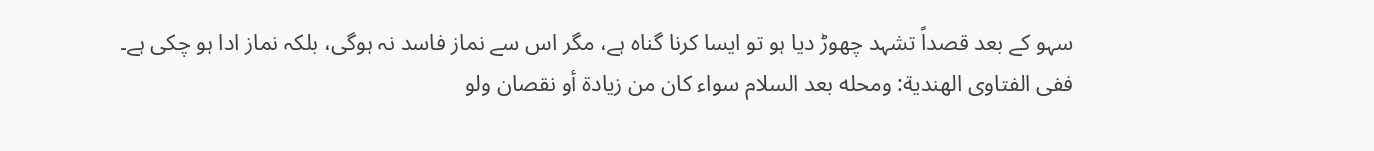سہو کے بعد قصداً تشہد چھوڑ دیا ہو تو ایسا کرنا گناہ ہے، مگر اس سے نماز فاسد نہ ہوگی، بلکہ نماز ادا ہو چکی ہے۔
ففی الفتاوى الهندية: ومحله بعد السلام سواء كان من زيادة أو نقصان ولو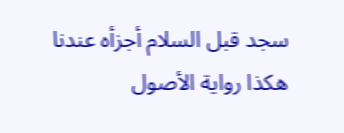سجد قبل السلام أجزأه عندنا هكذا رواية الأصول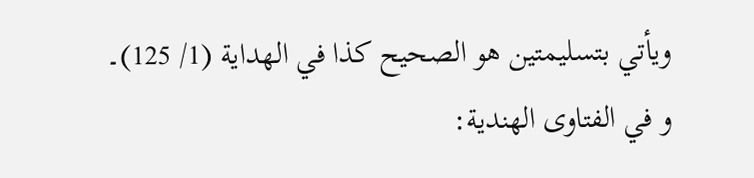ويأتي بتسليمتين هو الصحيح كذا في الهداية (1/ 125)۔
و في الفتاوى الهندية: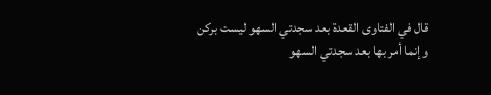قال في الفتاوى القعدة بعد سجدتي السهو ليست بركن وإنما أمر بها بعد سجدتي السهو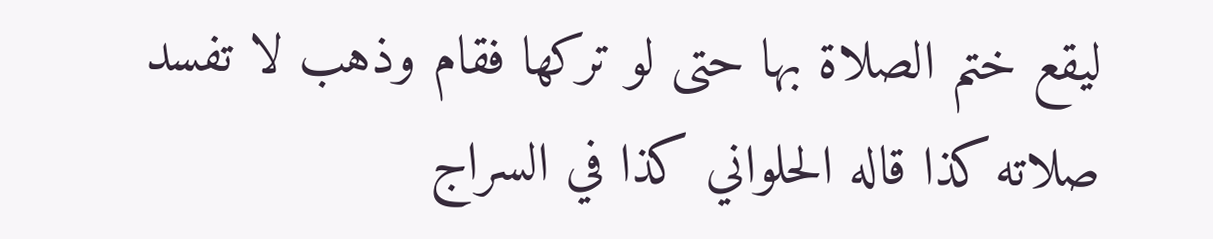ليقع ختم الصلاة بها حتى لو تركها فقام وذهب لا تفسد صلاته كذا قاله الحلواني كذا في السراج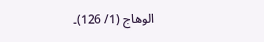الوهاج (1/ 126)۔